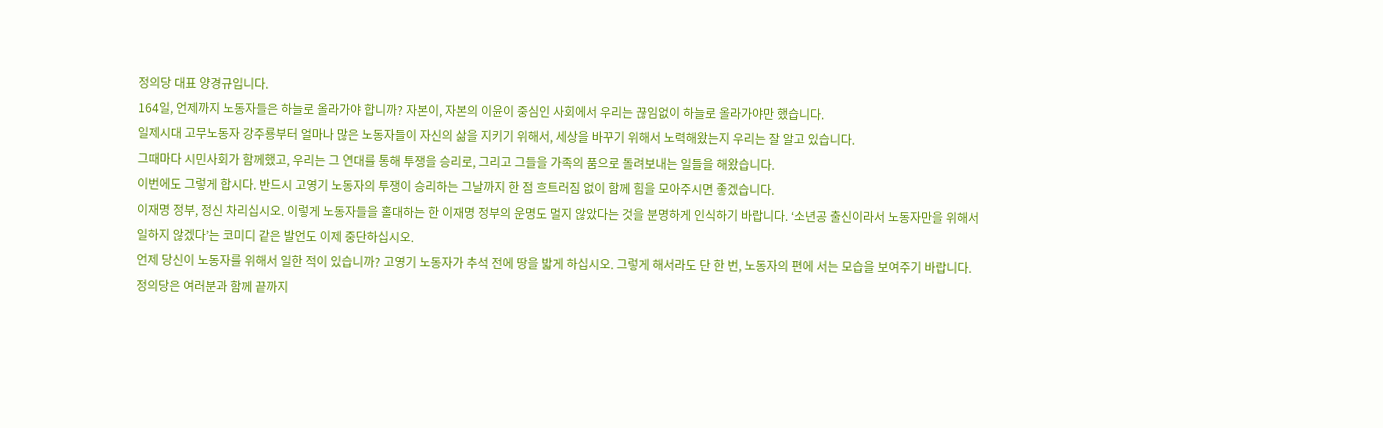정의당 대표 양경규입니다.
164일, 언제까지 노동자들은 하늘로 올라가야 합니까? 자본이, 자본의 이윤이 중심인 사회에서 우리는 끊임없이 하늘로 올라가야만 했습니다.
일제시대 고무노동자 강주룡부터 얼마나 많은 노동자들이 자신의 삶을 지키기 위해서, 세상을 바꾸기 위해서 노력해왔는지 우리는 잘 알고 있습니다.
그때마다 시민사회가 함께했고, 우리는 그 연대를 통해 투쟁을 승리로, 그리고 그들을 가족의 품으로 돌려보내는 일들을 해왔습니다.
이번에도 그렇게 합시다. 반드시 고영기 노동자의 투쟁이 승리하는 그날까지 한 점 흐트러짐 없이 함께 힘을 모아주시면 좋겠습니다.
이재명 정부, 정신 차리십시오. 이렇게 노동자들을 홀대하는 한 이재명 정부의 운명도 멀지 않았다는 것을 분명하게 인식하기 바랍니다. ‘소년공 출신이라서 노동자만을 위해서 일하지 않겠다’는 코미디 같은 발언도 이제 중단하십시오.
언제 당신이 노동자를 위해서 일한 적이 있습니까? 고영기 노동자가 추석 전에 땅을 밟게 하십시오. 그렇게 해서라도 단 한 번, 노동자의 편에 서는 모습을 보여주기 바랍니다.
정의당은 여러분과 함께 끝까지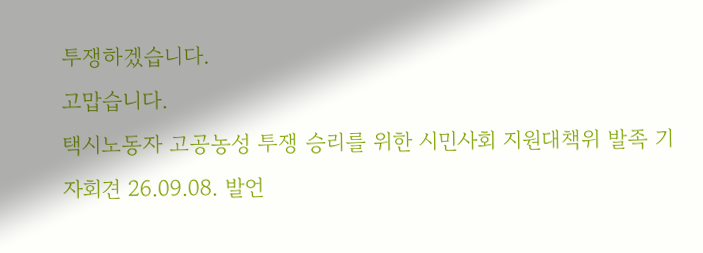투쟁하겠습니다.
고맙습니다.
택시노동자 고공농성 투쟁 승리를 위한 시민사회 지원대책위 발족 기자회견 26.09.08. 발언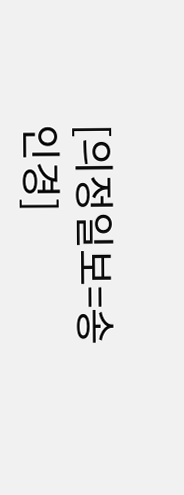[의정일보=송인경]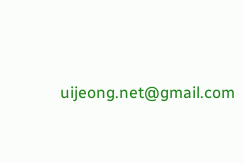uijeong.net@gmail.com